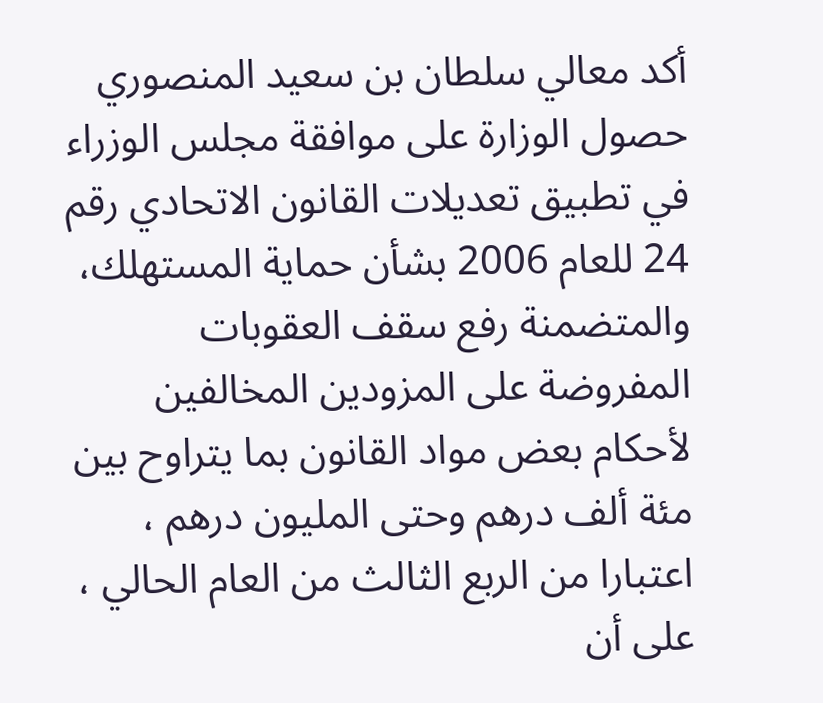أكد معالي سلطان بن سعيد المنصوري حصول الوزارة على موافقة مجلس الوزراء في تطبيق تعديلات القانون الاتحادي رقم 24 للعام 2006 بشأن حماية المستهلك، والمتضمنة رفع سقف العقوبات المفروضة على المزودين المخالفين لأحكام بعض مواد القانون بما يتراوح بين مئة ألف درهم وحتى المليون درهم ، اعتبارا من الربع الثالث من العام الحالي ، على أن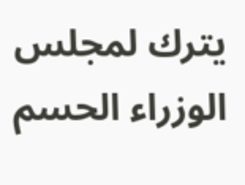يترك لمجلس الوزراء الحسم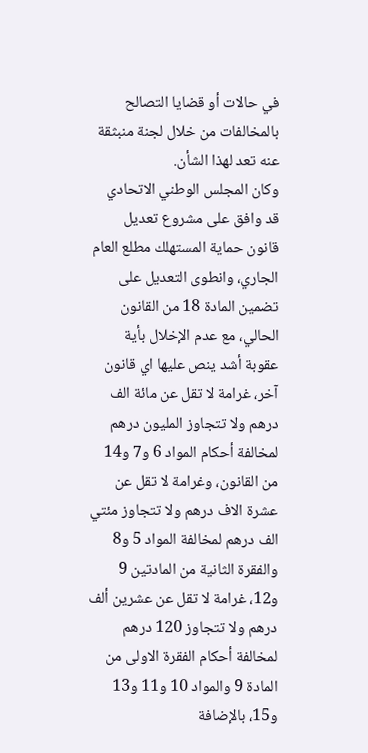في حالات أو قضايا التصالح بالمخالفات من خلال لجنة منبثقة عنه تعد لهذا الشأن.
وكان المجلس الوطني الاتحادي قد وافق على مشروع تعديل قانون حماية المستهلك مطلع العام الجاري، وانطوى التعديل على تضمين المادة 18 من القانون الحالي، مع عدم الإخلال بأية عقوبة أشد ينص عليها اي قانون آخر، غرامة لا تقل عن مائة الف درهم ولا تتجاوز المليون درهم لمخالفة أحكام المواد 6 و7 و14 من القانون، وغرامة لا تقل عن عشرة الاف درهم ولا تتجاوز مئتي الف درهم لمخالفة المواد 5 و8 والفقرة الثانية من المادتين 9 و12، غرامة لا تقل عن عشرين ألف درهم ولا تتجاوز 120 درهم لمخالفة أحكام الفقرة الاولى من المادة 9 والمواد 10 و11 و13 و15، بالإضافة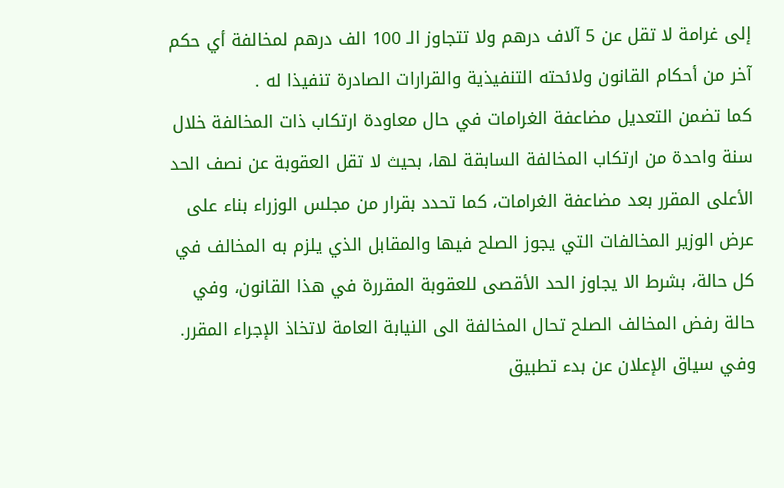إلى غرامة لا تقل عن 5 آلاف درهم ولا تتجاوز الـ 100 الف درهم لمخالفة أي حكم آخر من أحكام القانون ولائحته التنفيذية والقرارات الصادرة تنفيذا له .
كما تضمن التعديل مضاعفة الغرامات في حال معاودة ارتكاب ذات المخالفة خلال سنة واحدة من ارتكاب المخالفة السابقة لها، بحيث لا تقل العقوبة عن نصف الحد الأعلى المقرر بعد مضاعفة الغرامات، كما تحدد بقرار من مجلس الوزراء بناء على عرض الوزير المخالفات التي يجوز الصلح فيها والمقابل الذي يلزم به المخالف في كل حالة، بشرط الا يجاوز الحد الأقصى للعقوبة المقررة في هذا القانون، وفي حالة رفض المخالف الصلح تحال المخالفة الى النيابة العامة لاتخاذ الإجراء المقرر.
وفي سياق الإعلان عن بدء تطبيق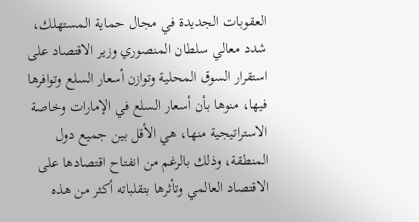العقوبات الجديدة في مجال حماية المستهلك، شدد معالي سلطان المنصوري وزير الاقتصاد على استقرار السوق المحلية وتوازن أسعار السلع وتوافرها فيها، منوها بأن أسعار السلع في الإمارات وخاصة الاستراتيجية منها، هي الأقل بين جميع دول المنطقة، وذلك بالرغم من انفتاح اقتصادها على الاقتصاد العالمي وتأثرها بتقلباته أكثر من هذه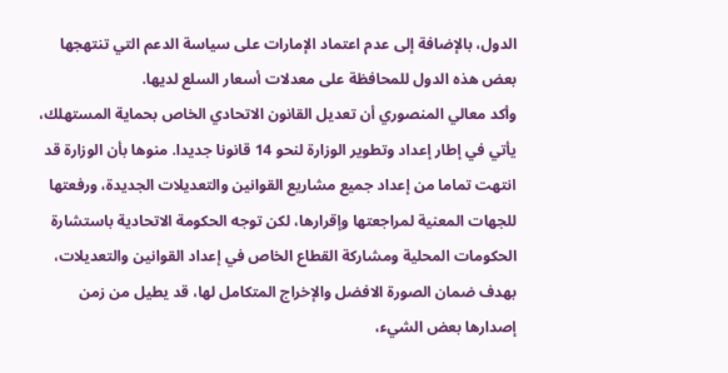الدول، بالإضافة إلى عدم اعتماد الإمارات على سياسة الدعم التي تنتهجها بعض هذه الدول للمحافظة على معدلات أسعار السلع لديها.
وأكد معالي المنصوري أن تعديل القانون الاتحادي الخاص بحماية المستهلك، يأتي في إطار إعداد وتطوير الوزارة لنحو 14 قانونا جديدا. منوها بأن الوزارة قد انتهت تماما من إعداد جميع مشاريع القوانين والتعديلات الجديدة، ورفعتها للجهات المعنية لمراجعتها وإقرارها، لكن توجه الحكومة الاتحادية باستشارة الحكومات المحلية ومشاركة القطاع الخاص في إعداد القوانين والتعديلات، بهدف ضمان الصورة الافضل والإخراج المتكامل لها، قد يطيل من زمن إصدارها بعض الشيء،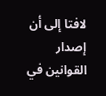لافتا إلى أن إصدار القوانين في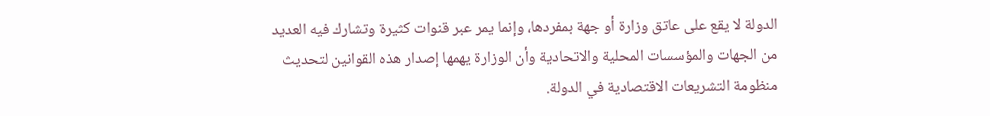الدولة لا يقع على عاتق وزارة أو جهة بمفردها، وإنما يمر عبر قنوات كثيرة وتشارك فيه العديد من الجهات والمؤسسات المحلية والاتحادية وأن الوزارة يهمها إصدار هذه القوانين لتحديث منظومة التشريعات الاقتصادية في الدولة.